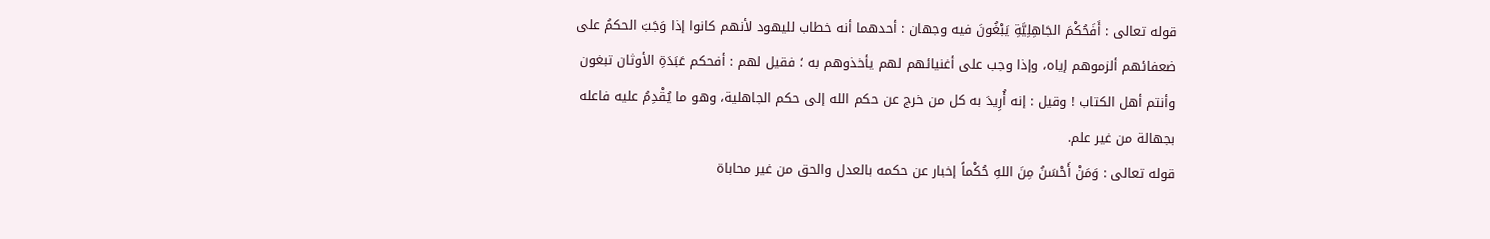قوله تعالى : أَفَحُكْمَ الجَاهِلِيَّةِ يَبْغُونَ فيه وجهان : أحدهما أنه خطاب لليهود لأنهم كانوا إذا وَجَبَ الحكمُ على ضعفائهم ألزموهم إياه، وإذا وجب على أغنيائهم لهم يأخذوهم به ؛ فقيل لهم : أفحكم عَبَدَةِ الأوثان تبغون وأنتم أهل الكتاب ! وقيل : إنه أُرِيدَ به كل من خرج عن حكم الله إلى حكم الجاهلية، وهو ما يُقْدِمُ عليه فاعله بجهالة من غير علم.
قوله تعالى : وَمَنْ أَحْسَنُ مِنَ اللهِ حُكْماً إخبار عن حكمه بالعدل والحق من غير محاباة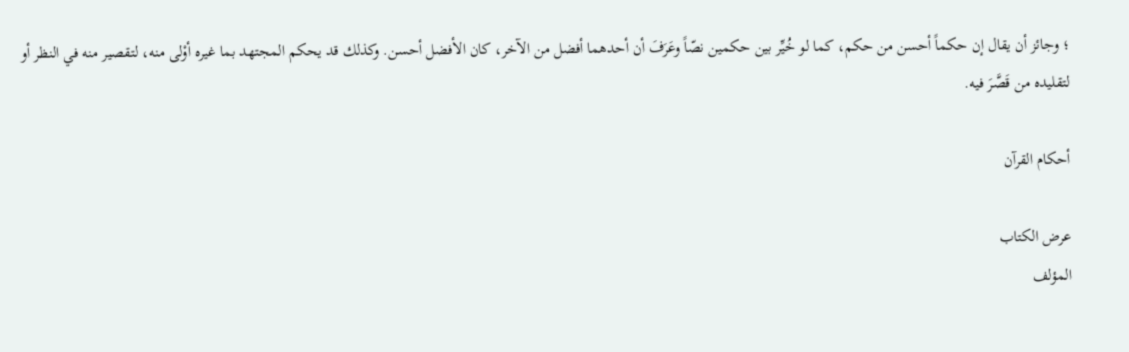؛ وجائز أن يقال إن حكماً أحسن من حكم، كما لو خُيِّر بين حكمين نصّاً وعَرَفَ أن أحدهما أفضل من الآخر، كان الأفضل أحسن. وكذلك قد يحكم المجتهد بما غيره أوْلى منه، لتقصير منه في النظر أو لتقليده من قَصَّرَ فيه.

أحكام القرآن

عرض الكتاب
المؤلف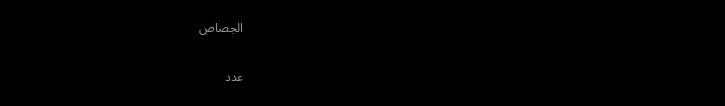الجصاص

عدد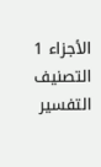الأجزاء 1
التصنيف التفسير